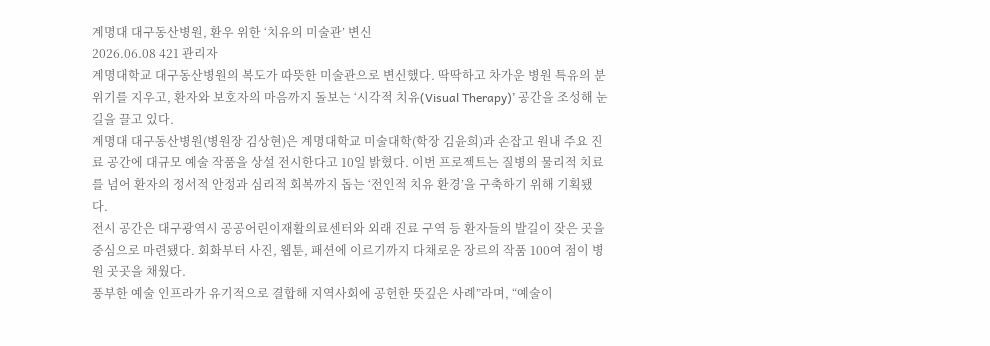계명대 대구동산병원, 환우 위한 ‘치유의 미술관’ 변신
2026.06.08 421 관리자
계명대학교 대구동산병원의 복도가 따뜻한 미술관으로 변신했다. 딱딱하고 차가운 병원 특유의 분위기를 지우고, 환자와 보호자의 마음까지 돌보는 ‘시각적 치유(Visual Therapy)’ 공간을 조성해 눈길을 끌고 있다.
계명대 대구동산병원(병원장 김상현)은 계명대학교 미술대학(학장 김윤희)과 손잡고 원내 주요 진료 공간에 대규모 예술 작품을 상설 전시한다고 10일 밝혔다. 이번 프로젝트는 질병의 물리적 치료를 넘어 환자의 정서적 안정과 심리적 회복까지 돕는 ‘전인적 치유 환경’을 구축하기 위해 기획됐다.
전시 공간은 대구광역시 공공어린이재활의료센터와 외래 진료 구역 등 환자들의 발길이 잦은 곳을 중심으로 마련됐다. 회화부터 사진, 웹툰, 패션에 이르기까지 다채로운 장르의 작품 100여 점이 병원 곳곳을 채웠다.
풍부한 예술 인프라가 유기적으로 결합해 지역사회에 공헌한 뜻깊은 사례”라며, “예술이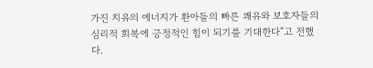가진 치유의 에너지가 환아들의 빠른 쾌유와 보호자들의 심리적 회복에 긍정적인 힘이 되기를 기대한다”고 전했다.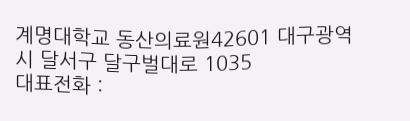계명대학교 동산의료원42601 대구광역시 달서구 달구벌대로 1035
대표전화 :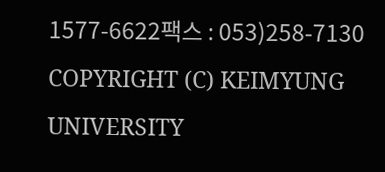1577-6622팩스 : 053)258-7130
COPYRIGHT (C) KEIMYUNG UNIVERSITY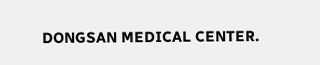DONGSAN MEDICAL CENTER.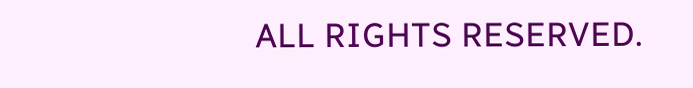ALL RIGHTS RESERVED.